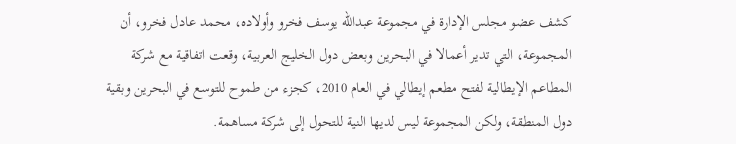كشف عضو مجلس الإدارة في مجموعة عبدالله يوسف فخرو وأولاده، محمد عادل فخرو، أن المجموعة، التي تدير أعمالا في البحرين وبعض دول الخليج العربية، وقعت اتفاقية مع شركة المطاعم الإيطالية لفتح مطعم إيطالي في العام 2010، كجزء من طموح للتوسع في البحرين وبقية دول المنطقة، ولكن المجموعة ليس لديها النية للتحول إلى شركة مساهمة.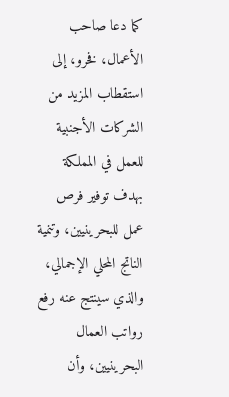كما دعا صاحب الأعمال، فخرو، إلى استقطاب المزيد من الشركات الأجنبية للعمل في المملكة بهدف توفير فرص عمل للبحرينيين، وتنمية الناتج المحلي الإجمالي، والذي سينتج عنه رفع رواتب العمال البحرينيين، وأن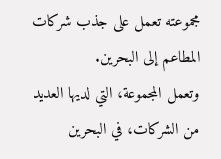مجموعته تعمل على جذب شركات المطاعم إلى البحرين.
وتعمل المجموعة، التي لديها العديد من الشركات، في البحرين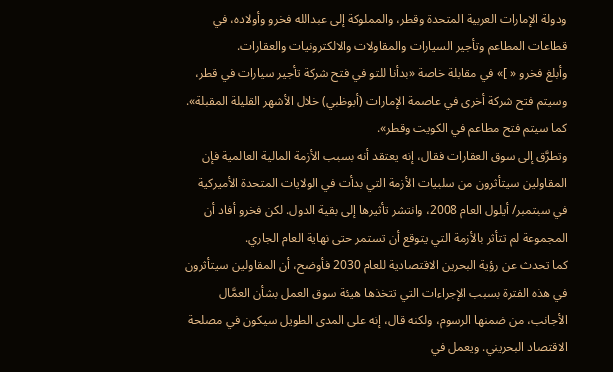ودولة الإمارات العربية المتحدة وقطر، والمملوكة إلى عبدالله فخرو وأولاده، في قطاعات المطاعم وتأجير السيارات والمقاولات والالكترونيات والعقارات.
وأبلغ فخرو « ]» في مقابلة خاصة «بدأنا للتو في فتح شركة تأجير سيارات في قطر، وسيتم فتح شركة أخرى في عاصمة الإمارات (أبوظبي) خلال الأشهر القليلة المقبلة». كما سيتم فتح مطاعم في الكويت وقطر».
وتطرَّق إلى سوق العقارات فقال، إنه يعتقد أنه بسبب الأزمة المالية العالمية فإن المقاولين سيتأثرون من سلبيات الأزمة التي بدأت في الولايات المتحدة الأميركية في سبتمبر/ أيلول العام 2008، وانتشر تأثيرها إلى بقية الدول. لكن فخرو أفاد أن المجموعة لم تتأثر بالأزمة التي يتوقع أن تستمر حتى نهاية العام الجاري.
كما تحدث عن رؤية البحرين الاقتصادية للعام 2030 فأوضح، أن المقاولين سيتأثرون في هذه الفترة بسبب الإجراءات التي تتخذها هيئة سوق العمل بشأن العمَّال الأجانب، من ضمنها الرسوم، ولكنه قال، إنه على المدى الطويل سيكون في مصلحة الاقتصاد البحريني. ويعمل في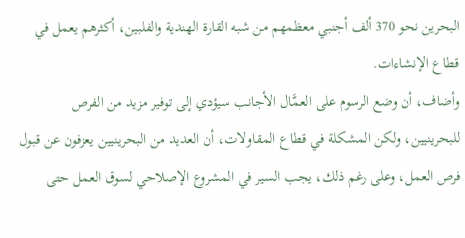البحرين نحو 370 ألف أجنبي معظمهم من شبه القارة الهندية والفلبين، أكثرهم يعمل في قطاع الإنشاءات.
وأضاف، أن وضع الرسوم على العمَّال الأجانب سيؤدي إلى توفير مزيد من الفرص للبحرينيين، ولكن المشكلة في قطاع المقاولات، أن العديد من البحرينيين يعزفون عن قبول فرص العمل، وعلى رغم ذلك، يجب السير في المشروع الإصلاحي لسوق العمل حتى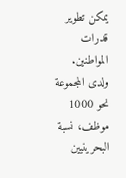يمكن تطوير قدرات المواطنين. ولدى المجموعة نحو 1000 موظف، نسبة البحرينيين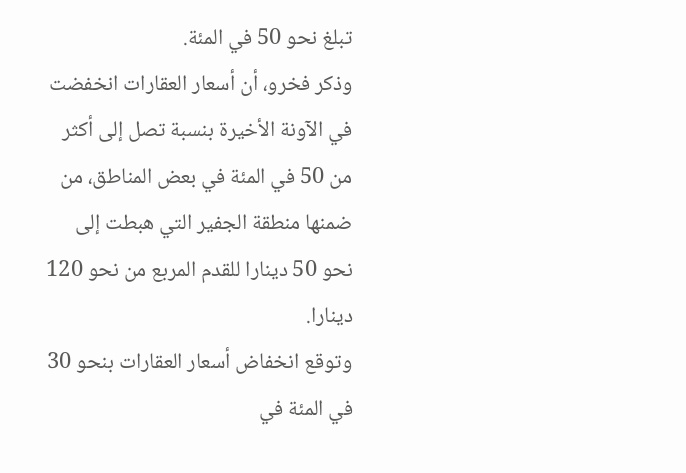تبلغ نحو 50 في المئة.
وذكر فخرو، أن أسعار العقارات انخفضت في الآونة الأخيرة بنسبة تصل إلى أكثر من 50 في المئة في بعض المناطق، من ضمنها منطقة الجفير التي هبطت إلى نحو 50 دينارا للقدم المربع من نحو 120 دينارا.
وتوقع انخفاض أسعار العقارات بنحو 30 في المئة في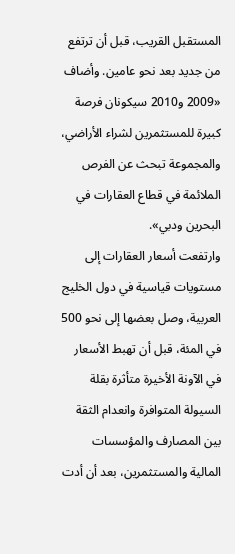المستقبل القريب، قبل أن ترتفع من جديد بعد نحو عامين. وأضاف «2009 و2010 سيكونان فرصة كبيرة للمستثمرين لشراء الأراضي، والمجموعة تبحث عن الفرص الملائمة في قطاع العقارات في البحرين ودبي».
وارتفعت أسعار العقارات إلى مستويات قياسية في دول الخليج العربية، وصل بعضها إلى نحو 500 في المئة، قبل أن تهبط الأسعار في الآونة الأخيرة متأثرة بقلة السيولة المتوافرة وانعدام الثقة بين المصارف والمؤسسات المالية والمستثمرين، بعد أن أدت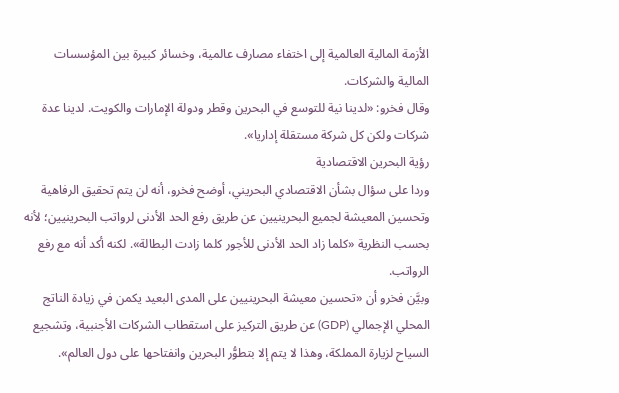الأزمة المالية العالمية إلى اختفاء مصارف عالمية، وخسائر كبيرة بين المؤسسات المالية والشركات.
وقال فخرو: «لدينا نية للتوسع في البحرين وقطر ودولة الإمارات والكويت. لدينا عدة شركات ولكن كل شركة مستقلة إداريا».
رؤية البحرين الاقتصادية
وردا على سؤال بشأن الاقتصادي البحريني، أوضح فخرو، أنه لن يتم تحقيق الرفاهية وتحسين المعيشة لجميع البحرينيين عن طريق رفع الحد الأدنى لرواتب البحرينيين؛ لأنه بحسب النظرية «كلما زاد الحد الأدنى للأجور كلما زادت البطالة». لكنه أكد أنه مع رفع الرواتب.
وبيَّن فخرو أن «تحسين معيشة البحرينيين على المدى البعيد يكمن في زيادة الناتج المحلي الإجمالي (GDP) عن طريق التركيز على استقطاب الشركات الأجنبية، وتشجيع السياح لزيارة المملكة، وهذا لا يتم إلا بتطوُّر البحرين وانفتاحها على دول العالم».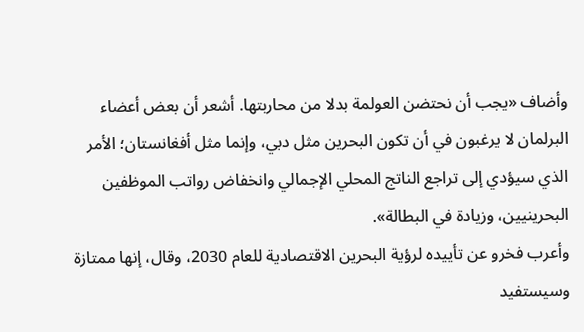وأضاف «يجب أن نحتضن العولمة بدلا من محاربتها. أشعر أن بعض أعضاء البرلمان لا يرغبون في أن تكون البحرين مثل دبي، وإنما مثل أفغانستان؛ الأمر الذي سيؤدي إلى تراجع الناتج المحلي الإجمالي وانخفاض رواتب الموظفين البحرينيين، وزيادة في البطالة».
وأعرب فخرو عن تأييده لرؤية البحرين الاقتصادية للعام 2030، وقال، إنها ممتازة وسيستفيد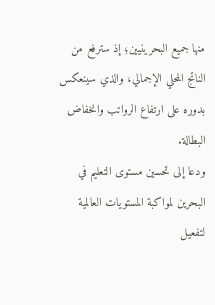منها جميع البحرينيين؛ إذ سترفع من الناتج المحلي الإجمالي، والذي سينعكس بدوره على ارتفاع الرواتب وانخفاض البطالة.
ودعا إلى تحسين مستوى التعليم في البحرين لمواكبة المستويات العالمية لتفعيل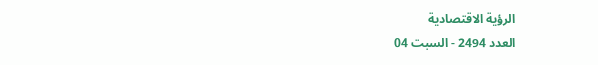الرؤية الاقتصادية
العدد 2494 - السبت 04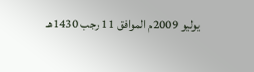يوليو 2009م الموافق 11 رجب 1430هـ